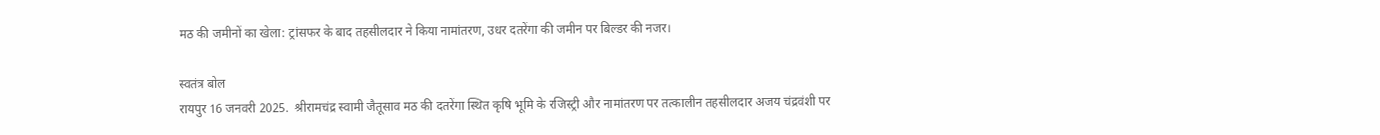मठ की जमीनों का खेला: ट्रांसफर के बाद तहसीलदार ने किया नामांतरण, उधर दतरेंगा की जमीन पर बिल्डर की नजर।

स्वतंत्र बोल
रायपुर 16 जनवरी 2025.  श्रीरामचंद्र स्वामी जैतूसाव मठ की दतरेंगा स्थित कृषि भूमि के रजिस्ट्री और नामांतरण पर तत्कालीन तहसीलदार अजय चंद्रवंशी पर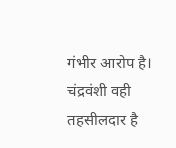गंभीर आरोप है। चंद्रवंशी वही तहसीलदार है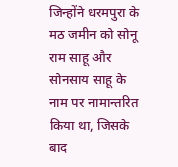जिन्होंने धरमपुरा के मठ जमीन को सोनू राम साहू और सोनसाय साहू के नाम पर नामान्तरित किया था, जिसके बाद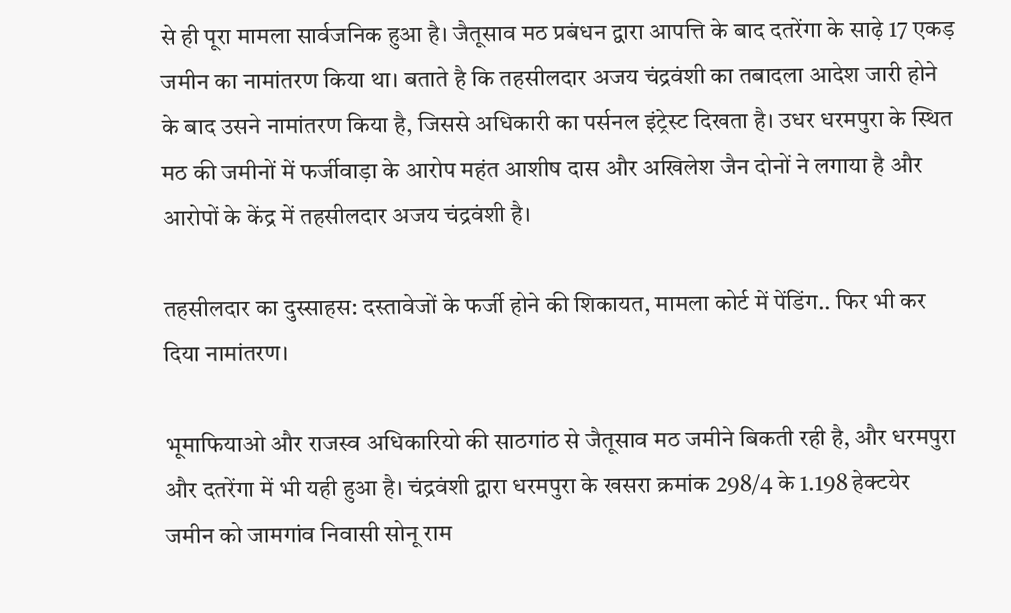से ही पूरा मामला सार्वजनिक हुआ है। जैतूसाव मठ प्रबंधन द्वारा आपत्ति के बाद दतरेंगा के साढ़े 17 एकड़ जमीन का नामांतरण किया था। बताते है कि तहसीलदार अजय चंद्रवंशी का तबादला आदेश जारी होने के बाद उसने नामांतरण किया है, जिससे अधिकारी का पर्सनल इंट्रेस्ट दिखता है। उधर धरमपुरा के स्थित मठ की जमीनों में फर्जीवाड़ा के आरोप महंत आशीष दास और अखिलेश जैन दोनों ने लगाया है और आरोपों के केंद्र में तहसीलदार अजय चंद्रवंशी है।

तहसीलदार का दुस्साहस: दस्तावेजों के फर्जी होने की शिकायत, मामला कोर्ट में पेंडिंग.. फिर भी कर दिया नामांतरण।

भूमाफियाओ और राजस्व अधिकारियो की साठगांठ से जैतूसाव मठ जमीने बिकती रही है, और धरमपुरा और दतरेंगा में भी यही हुआ है। चंद्रवंशी द्वारा धरमपुरा के खसरा क्रमांक 298/4 के 1.198 हेक्टयेर जमीन को जामगांव निवासी सोनू राम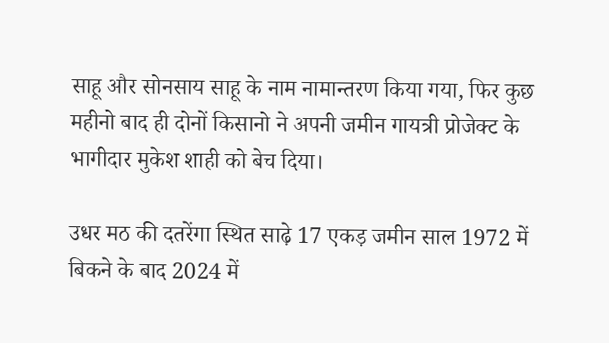साहू और सोनसाय साहू के नाम नामान्तरण किया गया, फिर कुछ महीनो बाद ही दोनों किसानो ने अपनी जमीन गायत्री प्रोजेक्ट के भागीदार मुकेश शाही को बेच दिया।

उधर मठ की दतरेंगा स्थित साढ़े 17 एकड़ जमीन साल 1972 में बिकने के बाद 2024 में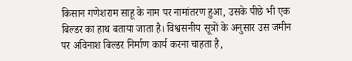किसान गणेशराम साहू के नाम पर नामांतरण हुआ, उसके पीछे भी एक बिल्डर का हाथ बताया जाता है। विश्वसनीय सूत्रों के अनुसार उस जमीन पर अविनाश बिल्डर निर्माण कार्य करना चाहता है,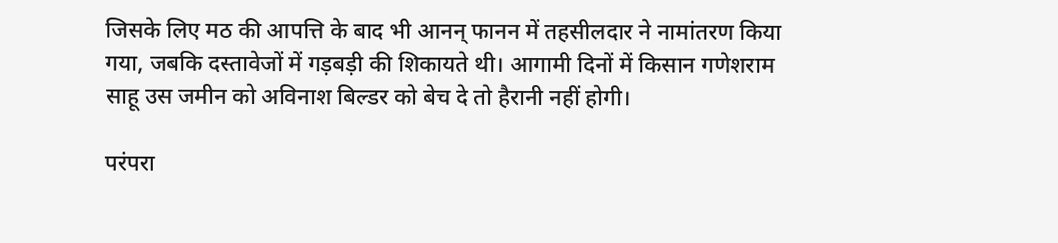जिसके लिए मठ की आपत्ति के बाद भी आनन् फानन में तहसीलदार ने नामांतरण किया गया, जबकि दस्तावेजों में गड़बड़ी की शिकायते थी। आगामी दिनों में किसान गणेशराम साहू उस जमीन को अविनाश बिल्डर को बेच दे तो हैरानी नहीं होगी।

परंपरा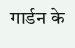गार्डन के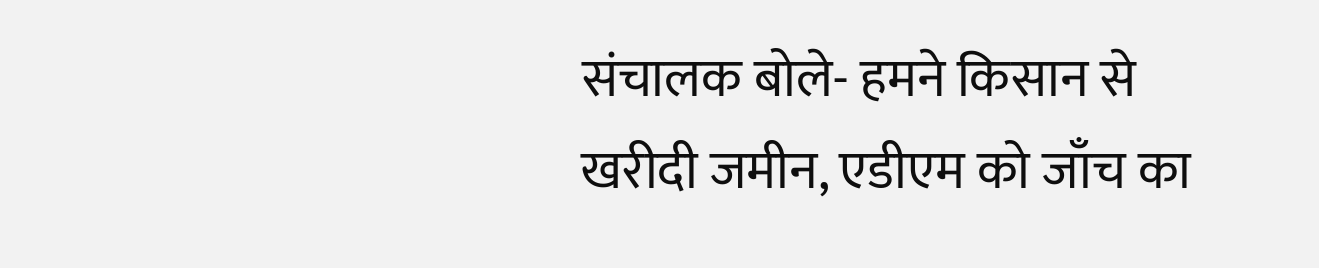संचालक बोले- हमने किसान से खरीदी जमीन, एडीएम को जाँच का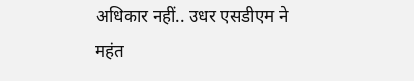अधिकार नहीं.. उधर एसडीएम ने महंत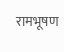रामभूषण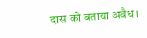दास को बताया अवैध।